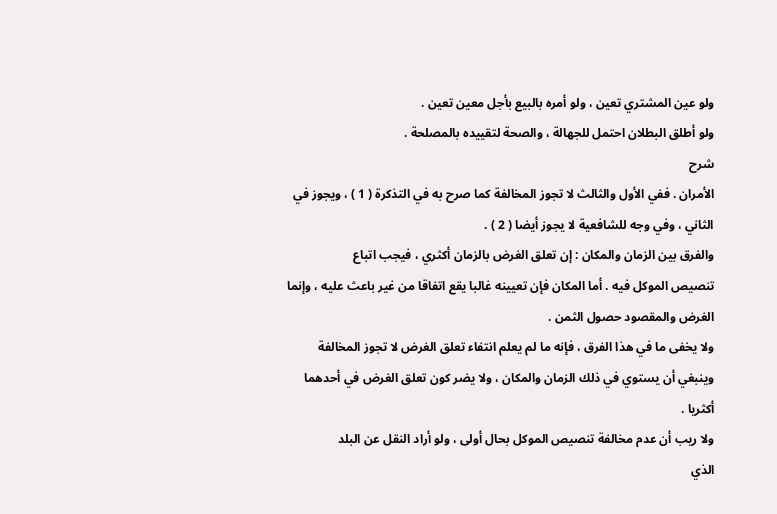ولو عين المشتري تعين ، ولو أمره بالبيع بأجل معين تعين .
ولو أطلق البطلان احتمل للجهالة ، والصحة لتقييده بالمصلحة .
شرح
الأمران . ففي الأول والثالث لا تجوز المخالفة كما صرح به في التذكرة ( 1 ) ، ويجوز في
الثاني ، وفي وجه للشافعية لا يجوز أيضا ( 2 ) .
والفرق بين الزمان والمكان : إن تعلق الغرض بالزمان أكثري ، فيجب اتباع
تنصيص الموكل فيه . أما المكان فإن تعيينه غالبا يقع اتفاقا من غير باعث عليه ، وإنما
الغرض والمقصود حصول الثمن .
ولا يخفى ما في هذا الفرق ، فإنه ما لم يعلم انتفاء تعلق الغرض لا تجوز المخالفة
وينبغي أن يستوي في ذلك الزمان والمكان ، ولا يضر كون تعلق الغرض في أحدهما
أكثريا .
ولا ريب أن عدم مخالفة تنصيص الموكل بحال أولى ، ولو أراد النقل عن البلد
الذي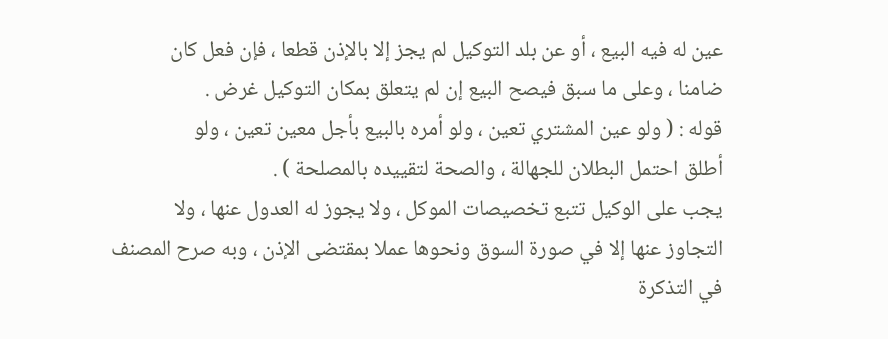عين له فيه البيع ، أو عن بلد التوكيل لم يجز إلا بالإذن قطعا ، فإن فعل كان
ضامنا ، وعلى ما سبق فيصح البيع إن لم يتعلق بمكان التوكيل غرض .
قوله : ( ولو عين المشتري تعين ، ولو أمره بالبيع بأجل معين تعين ، ولو
أطلق احتمل البطلان للجهالة ، والصحة لتقييده بالمصلحة ) .
يجب على الوكيل تتبع تخصيصات الموكل ، ولا يجوز له العدول عنها ، ولا
التجاوز عنها إلا في صورة السوق ونحوها عملا بمقتضى الإذن ، وبه صرح المصنف
في التذكرة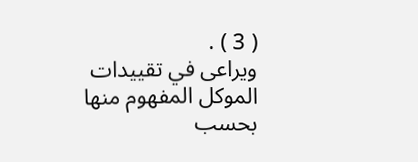( 3 ) .
ويراعى في تقييدات الموكل المفهوم منها بحسب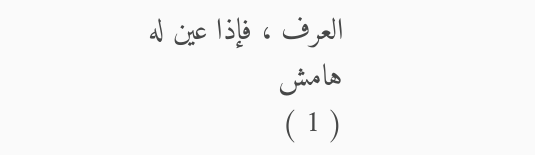العرف ، فإذا عين له
هامش
( 1 )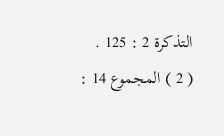التذكرة 2 : 125 .
( 2 ) المجموع 14 :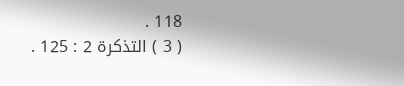118 .
( 3 ) التذكرة 2 : 125 .